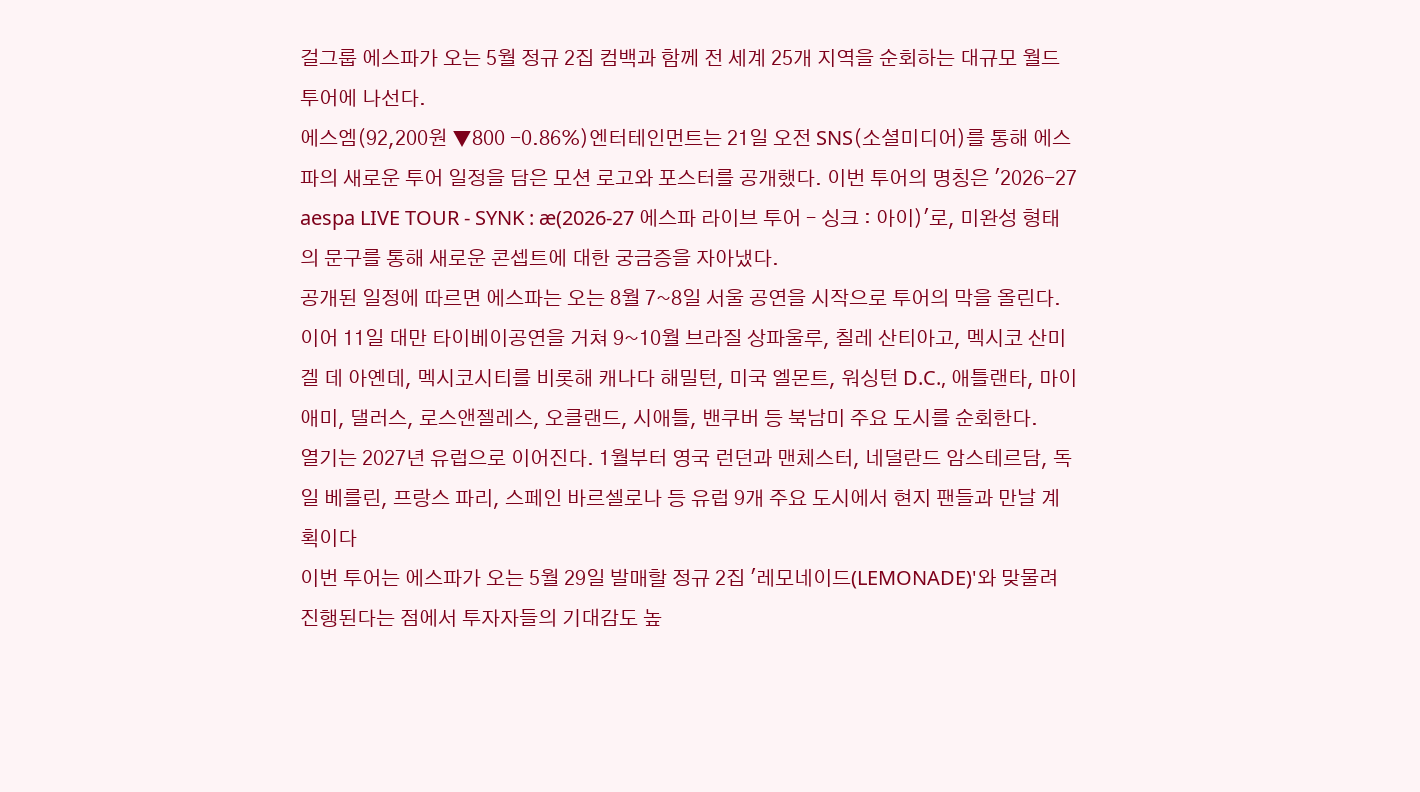걸그룹 에스파가 오는 5월 정규 2집 컴백과 함께 전 세계 25개 지역을 순회하는 대규모 월드투어에 나선다.
에스엠(92,200원 ▼800 -0.86%)엔터테인먼트는 21일 오전 SNS(소셜미디어)를 통해 에스파의 새로운 투어 일정을 담은 모션 로고와 포스터를 공개했다. 이번 투어의 명칭은 '2026-27 aespa LIVE TOUR - SYNK : æ(2026-27 에스파 라이브 투어 – 싱크 : 아이)'로, 미완성 형태의 문구를 통해 새로운 콘셉트에 대한 궁금증을 자아냈다.
공개된 일정에 따르면 에스파는 오는 8월 7~8일 서울 공연을 시작으로 투어의 막을 올린다. 이어 11일 대만 타이베이공연을 거쳐 9~10월 브라질 상파울루, 칠레 산티아고, 멕시코 산미겔 데 아옌데, 멕시코시티를 비롯해 캐나다 해밀턴, 미국 엘몬트, 워싱턴 D.C., 애틀랜타, 마이애미, 댈러스, 로스앤젤레스, 오클랜드, 시애틀, 밴쿠버 등 북남미 주요 도시를 순회한다.
열기는 2027년 유럽으로 이어진다. 1월부터 영국 런던과 맨체스터, 네덜란드 암스테르담, 독일 베를린, 프랑스 파리, 스페인 바르셀로나 등 유럽 9개 주요 도시에서 현지 팬들과 만날 계획이다
이번 투어는 에스파가 오는 5월 29일 발매할 정규 2집 '레모네이드(LEMONADE)'와 맞물려 진행된다는 점에서 투자자들의 기대감도 높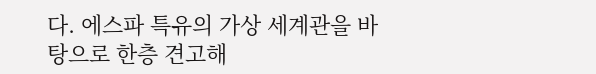다. 에스파 특유의 가상 세계관을 바탕으로 한층 견고해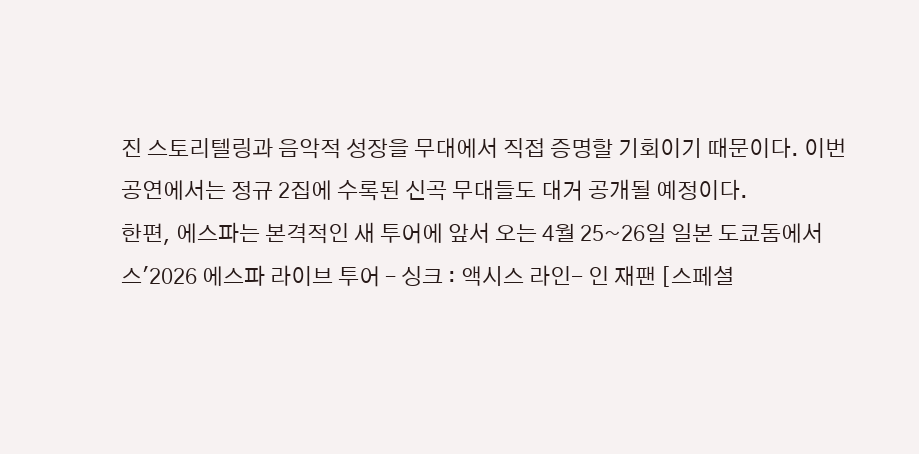진 스토리텔링과 음악적 성장을 무대에서 직접 증명할 기회이기 때문이다. 이번 공연에서는 정규 2집에 수록된 신곡 무대들도 대거 공개될 예정이다.
한편, 에스파는 본격적인 새 투어에 앞서 오는 4월 25~26일 일본 도쿄돔에서 스'2026 에스파 라이브 투어 – 싱크 : 액시스 라인- 인 재팬 [스페셜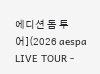에디션 돔 투어](2026 aespa LIVE TOUR -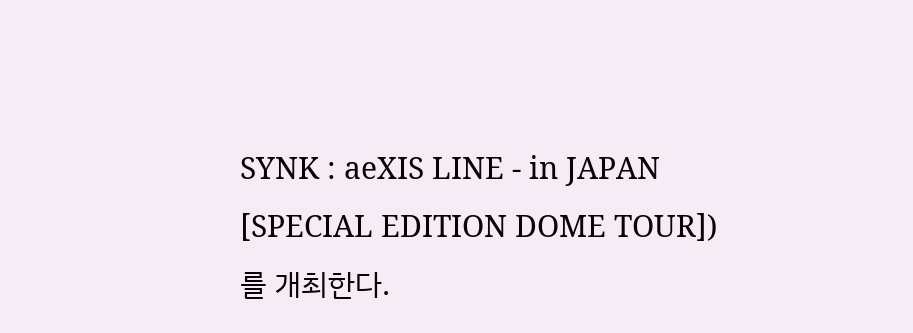SYNK : aeXIS LINE - in JAPAN [SPECIAL EDITION DOME TOUR])를 개최한다.